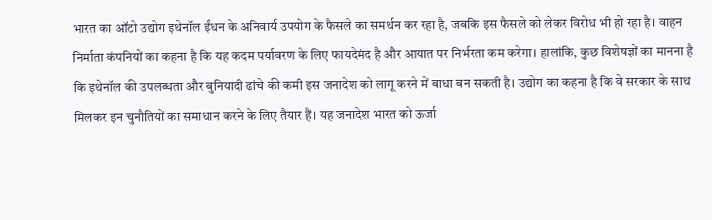भारत का ऑटो उद्योग इथेनॉल ईंधन के अनिवार्य उपयोग के फैसले का समर्थन कर रहा है, जबकि इस फैसले को लेकर विरोध भी हो रहा है। वाहन निर्माता कंपनियों का कहना है कि यह कदम पर्यावरण के लिए फायदेमंद है और आयात पर निर्भरता कम करेगा। हालांकि, कुछ विशेषज्ञों का मानना है कि इथेनॉल की उपलब्धता और बुनियादी ढांचे की कमी इस जनादेश को लागू करने में बाधा बन सकती है। उद्योग का कहना है कि वे सरकार के साथ मिलकर इन चुनौतियों का समाधान करने के लिए तैयार हैं। यह जनादेश भारत को ऊर्जा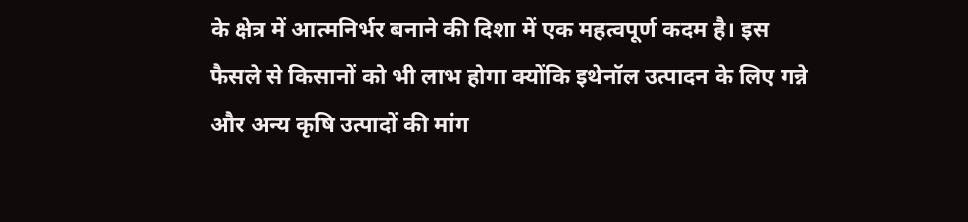के क्षेत्र में आत्मनिर्भर बनाने की दिशा में एक महत्वपूर्ण कदम है। इस फैसले से किसानों को भी लाभ होगा क्योंकि इथेनॉल उत्पादन के लिए गन्ने और अन्य कृषि उत्पादों की मांग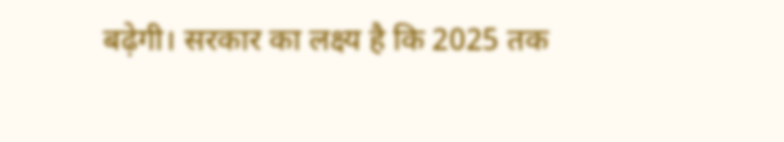बढ़ेगी। सरकार का लक्ष्य है कि 2025 तक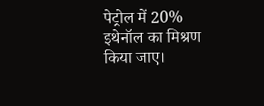पेट्रोल में 20% इथेनॉल का मिश्रण किया जाए।